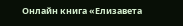Онлайн книга «Елизавета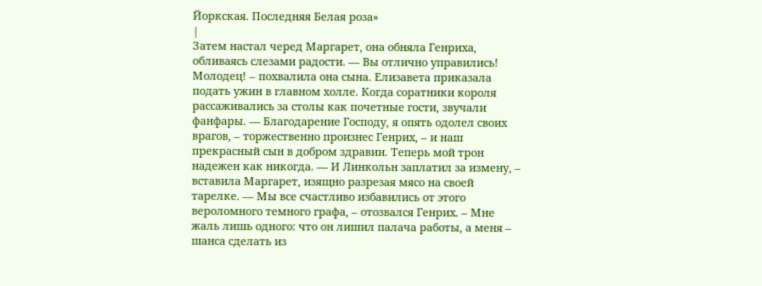Йоркская. Последняя Белая роза»
|
Затем настал черед Маргарет, она обняла Генриха, обливаясь слезами радости. — Вы отлично управились! Молодец! – похвалила она сына. Елизавета приказала подать ужин в главном холле. Когда соратники короля рассаживались за столы как почетные гости, звучали фанфары. — Благодарение Господу, я опять одолел своих врагов, – торжественно произнес Генрих, – и наш прекрасный сын в добром здравии. Теперь мой трон надежен как никогда. — И Линкольн заплатил за измену, – вставила Маргарет, изящно разрезая мясо на своей тарелке. — Мы все счастливо избавились от этого вероломного темного графа, – отозвался Генрих. – Мне жаль лишь одного: что он лишил палача работы, а меня – шанса сделать из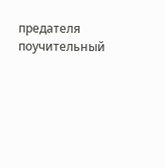предателя поучительный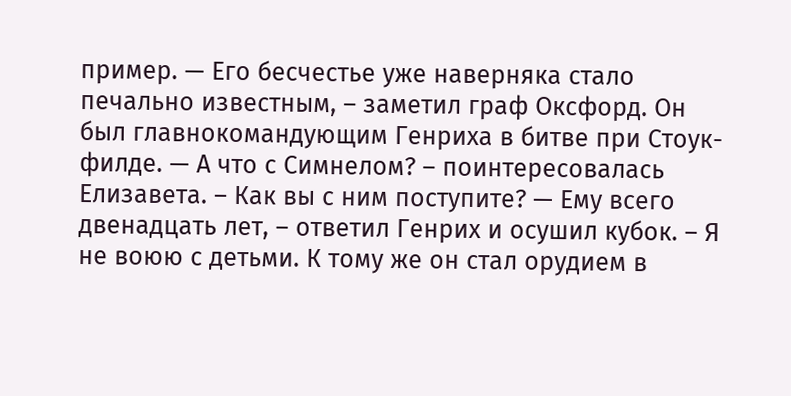пример. — Его бесчестье уже наверняка стало печально известным, – заметил граф Оксфорд. Он был главнокомандующим Генриха в битве при Стоук-филде. — А что с Симнелом? – поинтересовалась Елизавета. – Как вы с ним поступите? — Ему всего двенадцать лет, – ответил Генрих и осушил кубок. – Я не воюю с детьми. К тому же он стал орудием в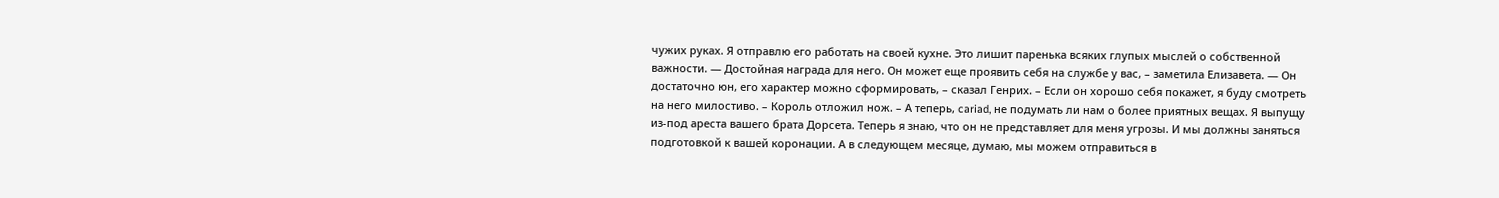чужих руках. Я отправлю его работать на своей кухне. Это лишит паренька всяких глупых мыслей о собственной важности. — Достойная награда для него. Он может еще проявить себя на службе у вас, – заметила Елизавета. — Он достаточно юн, его характер можно сформировать, – сказал Генрих. – Если он хорошо себя покажет, я буду смотреть на него милостиво. – Король отложил нож. – А теперь, cariad, не подумать ли нам о более приятных вещах. Я выпущу из-под ареста вашего брата Дорсета. Теперь я знаю, что он не представляет для меня угрозы. И мы должны заняться подготовкой к вашей коронации. А в следующем месяце, думаю, мы можем отправиться в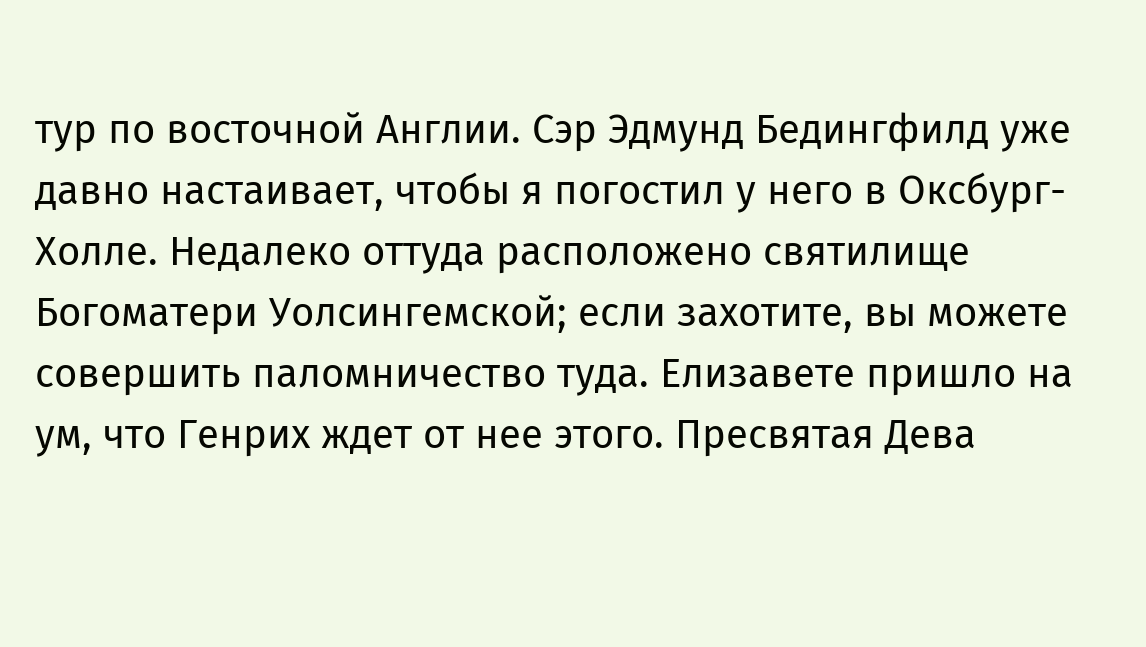тур по восточной Англии. Сэр Эдмунд Бедингфилд уже давно настаивает, чтобы я погостил у него в Оксбург-Холле. Недалеко оттуда расположено святилище Богоматери Уолсингемской; если захотите, вы можете совершить паломничество туда. Елизавете пришло на ум, что Генрих ждет от нее этого. Пресвятая Дева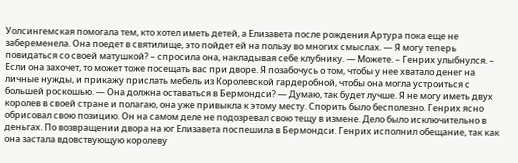Уолсингемская помогала тем, кто хотел иметь детей, а Елизавета после рождения Артура пока еще не забеременела. Она поедет в святилище, это пойдет ей на пользу во многих смыслах. — Я могу теперь повидаться со своей матушкой? – спросила она, накладывая себе клубнику. — Можете. – Генрих улыбнулся. – Если она захочет, то может тоже посещать вас при дворе. Я позабочусь о том, чтобы у нее хватало денег на личные нужды, и прикажу прислать мебель из Королевской гардеробной, чтобы она могла устроиться с большей роскошью. — Она должна оставаться в Бермондси? — Думаю, так будет лучше. Я не могу иметь двух королев в своей стране и полагаю, она уже привыкла к этому месту. Спорить было бесполезно. Генрих ясно обрисовал свою позицию. Он на самом деле не подозревал свою тещу в измене. Дело было исключительно в деньгах. По возвращении двора на юг Елизавета поспешила в Бермондси. Генрих исполнил обещание, так как она застала вдовствующую королеву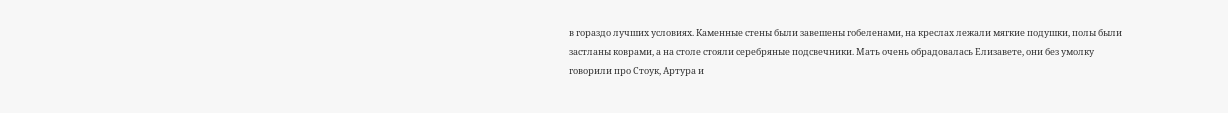в гораздо лучших условиях. Каменные стены были завешены гобеленами, на креслах лежали мягкие подушки, полы были застланы коврами, а на столе стояли серебряные подсвечники. Мать очень обрадовалась Елизавете, они без умолку говорили про Стоук, Артура и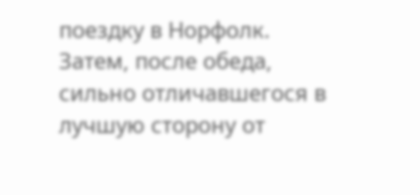поездку в Норфолк. Затем, после обеда, сильно отличавшегося в лучшую сторону от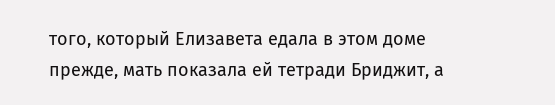того, который Елизавета едала в этом доме прежде, мать показала ей тетради Бриджит, а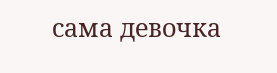сама девочка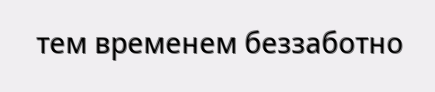тем временем беззаботно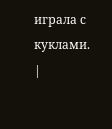играла с куклами. |